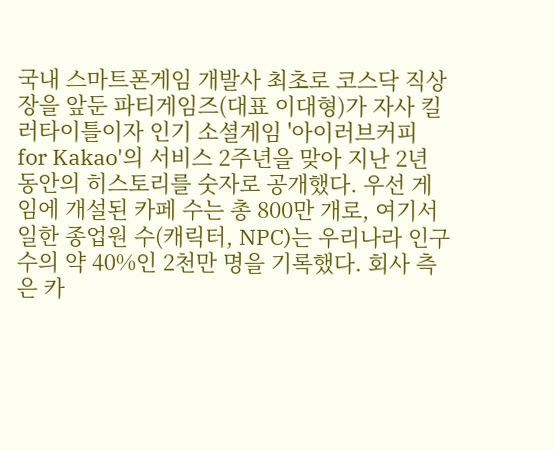국내 스마트폰게임 개발사 최초로 코스닥 직상장을 앞둔 파티게임즈(대표 이대형)가 자사 킬러타이틀이자 인기 소셜게임 '아이러브커피 for Kakao'의 서비스 2주년을 맞아 지난 2년 동안의 히스토리를 숫자로 공개했다. 우선 게임에 개설된 카페 수는 총 800만 개로, 여기서 일한 종업원 수(캐릭터, NPC)는 우리나라 인구수의 약 40%인 2천만 명을 기록했다. 회사 측은 카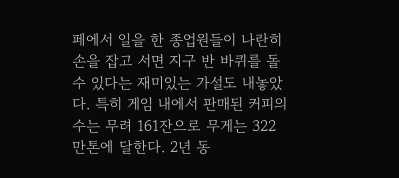페에서 일을 한 종업원들이 나란히 손을 잡고 서면 지구 반 바퀴를 돌 수 있다는 재미있는 가설도 내놓았다. 특히 게임 내에서 판매된 커피의 수는 무려 161잔으로 무게는 322만톤에 달한다. 2년 동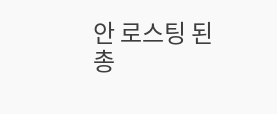안 로스팅 된 총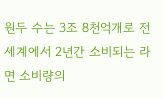원두 수는 3조 8천억개로 전세계에서 2년간 소비되는 라면 소비량의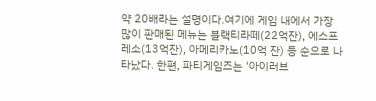약 20배라는 설명이다.여기에 게임 내에서 가장 많이 판매된 메뉴는 블랙티라떼(22억잔), 에스프레소(13억잔), 아메리카노(10억 잔) 등 순으로 나타났다. 한편, 파티게임즈는 '아이러브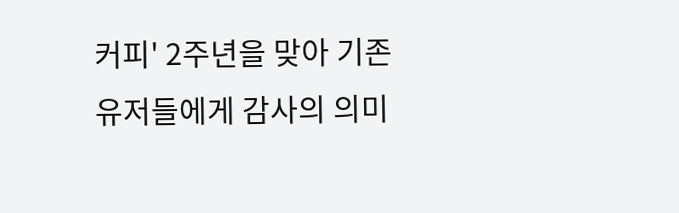커피' 2주년을 맞아 기존 유저들에게 감사의 의미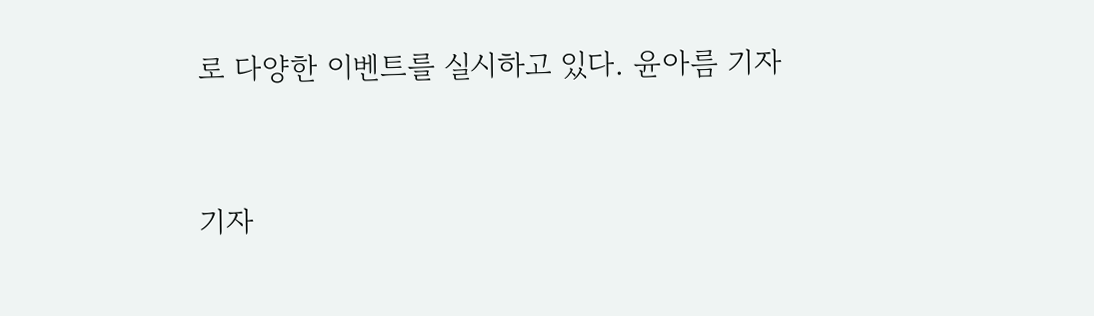로 다양한 이벤트를 실시하고 있다. 윤아름 기자


기자